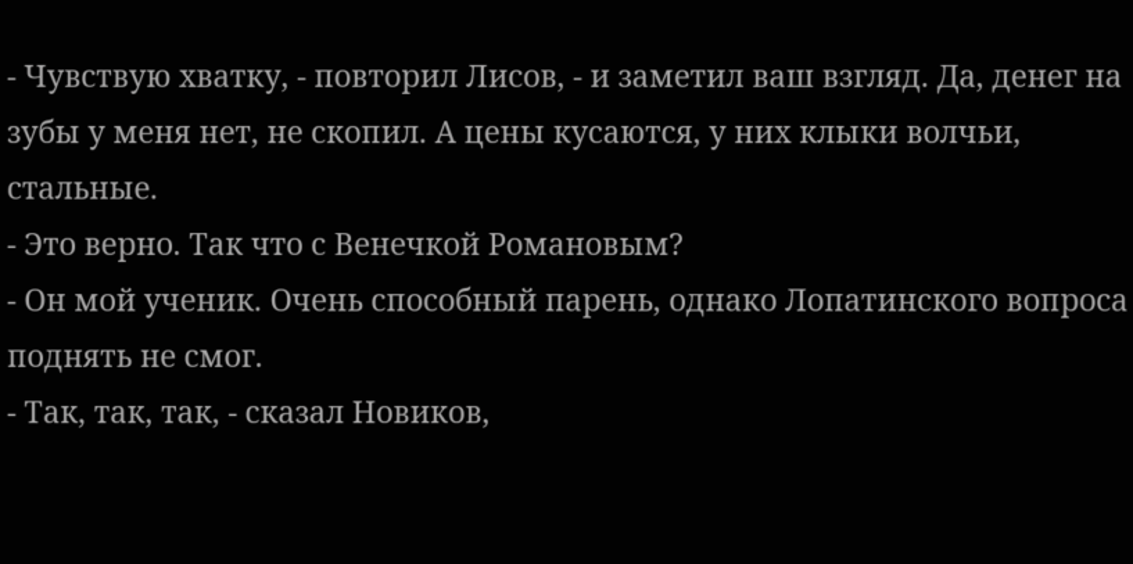- Чувствую хватку, - повторил Лисов, - и заметил ваш взгляд. Да, денег на зубы у меня нет, не скопил. А цены кусаются, у них клыки волчьи, стальные.
- Это верно. Так что с Венечкой Романовым?
- Он мой ученик. Очень способный парень, однако Лопатинского вопроса поднять не смог.
- Так, так, так, - сказал Новиков,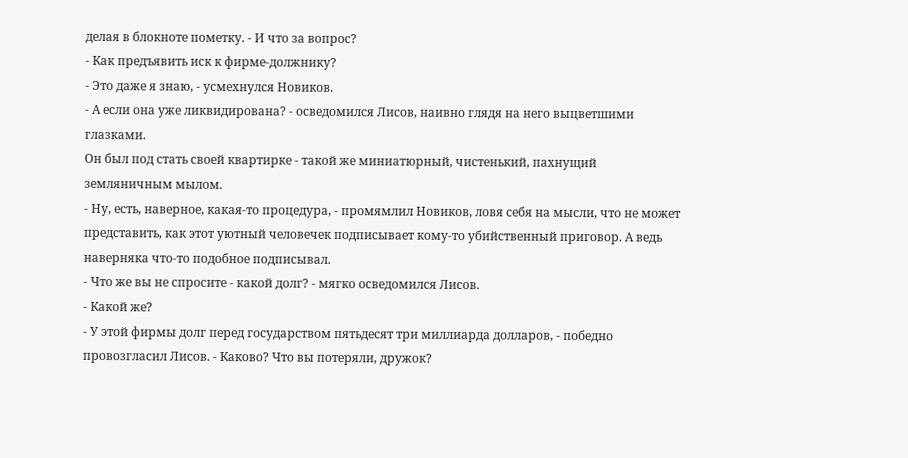делая в блокноте пометку. - И что за вопрос?
- Как предъявить иск к фирме-должнику?
- Это даже я знаю, - усмехнулся Новиков.
- А если она уже ликвидирована? - осведомился Лисов, наивно глядя на него выцветшими глазками.
Он был под стать своей квартирке - такой же миниатюрный, чистенький, пахнущий земляничным мылом.
- Ну, есть, наверное, какая-то процедура, - промямлил Новиков, ловя себя на мысли, что не может представить, как этот уютный человечек подписывает кому-то убийственный приговор. А ведь наверняка что-то подобное подписывал.
- Что же вы не спросите - какой долг? - мягко осведомился Лисов.
- Какой же?
- У этой фирмы долг перед государством пятьдесят три миллиарда долларов, - победно провозгласил Лисов. - Каково? Что вы потеряли, дружок?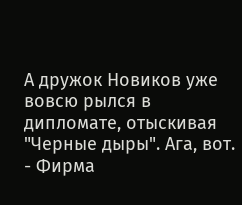А дружок Новиков уже вовсю рылся в дипломате, отыскивая "Черные дыры". Ага, вот.
- Фирма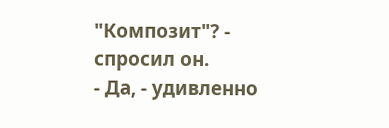"Композит"? - спросил он.
- Да, - удивленно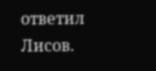ответил Лисов.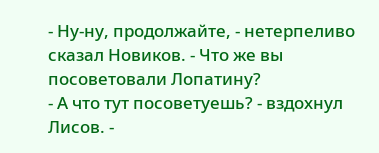- Ну-ну, продолжайте, - нетерпеливо сказал Новиков. - Что же вы посоветовали Лопатину?
- А что тут посоветуешь? - вздохнул Лисов. -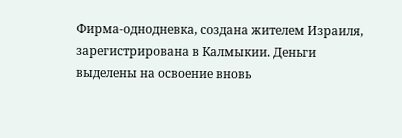Фирма-однодневка, создана жителем Израиля, зарегистрирована в Калмыкии. Деньги выделены на освоение вновь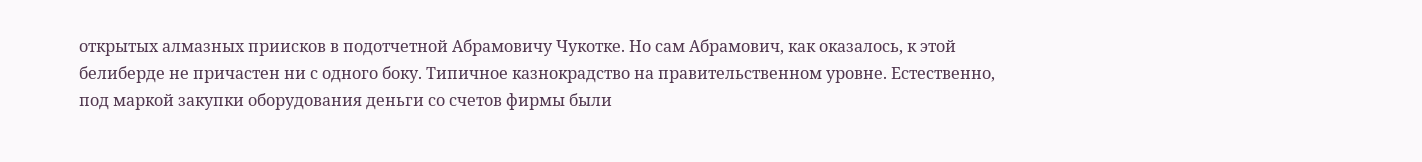открытых алмазных приисков в подотчетной Абрамовичу Чукотке. Но сам Абрамович, как оказалось, к этой белиберде не причастен ни с одного боку. Типичное казнокрадство на правительственном уровне. Естественно, под маркой закупки оборудования деньги со счетов фирмы были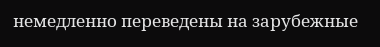немедленно переведены на зарубежные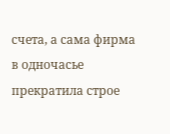счета, а сама фирма в одночасье прекратила строе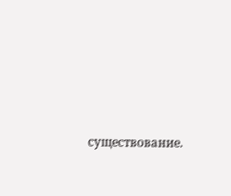существование.